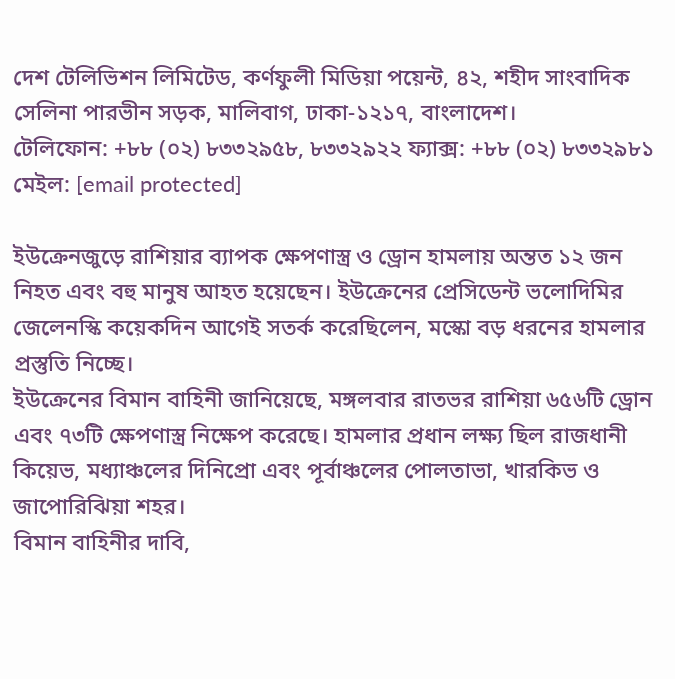দেশ টেলিভিশন লিমিটেড, কর্ণফুলী মিডিয়া পয়েন্ট, ৪২, শহীদ সাংবাদিক সেলিনা পারভীন সড়ক, মালিবাগ, ঢাকা-১২১৭, বাংলাদেশ।
টেলিফোন: +৮৮ (০২) ৮৩৩২৯৫৮, ৮৩৩২৯২২ ফ্যাক্স: +৮৮ (০২) ৮৩৩২৯৮১ মেইল: [email protected]

ইউক্রেনজুড়ে রাশিয়ার ব্যাপক ক্ষেপণাস্ত্র ও ড্রোন হামলায় অন্তত ১২ জন নিহত এবং বহু মানুষ আহত হয়েছেন। ইউক্রেনের প্রেসিডেন্ট ভলোদিমির জেলেনস্কি কয়েকদিন আগেই সতর্ক করেছিলেন, মস্কো বড় ধরনের হামলার প্রস্তুতি নিচ্ছে।
ইউক্রেনের বিমান বাহিনী জানিয়েছে, মঙ্গলবার রাতভর রাশিয়া ৬৫৬টি ড্রোন এবং ৭৩টি ক্ষেপণাস্ত্র নিক্ষেপ করেছে। হামলার প্রধান লক্ষ্য ছিল রাজধানী কিয়েভ, মধ্যাঞ্চলের দিনিপ্রো এবং পূর্বাঞ্চলের পোলতাভা, খারকিভ ও জাপোরিঝিয়া শহর।
বিমান বাহিনীর দাবি,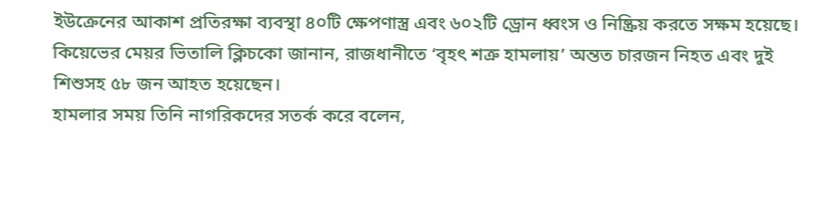ইউক্রেনের আকাশ প্রতিরক্ষা ব্যবস্থা ৪০টি ক্ষেপণাস্ত্র এবং ৬০২টি ড্রোন ধ্বংস ও নিষ্ক্রিয় করতে সক্ষম হয়েছে।
কিয়েভের মেয়র ভিতালি ক্লিচকো জানান, রাজধানীতে ‘বৃহৎ শত্রু হামলায়’ অন্তত চারজন নিহত এবং দুই শিশুসহ ৫৮ জন আহত হয়েছেন।
হামলার সময় তিনি নাগরিকদের সতর্ক করে বলেন,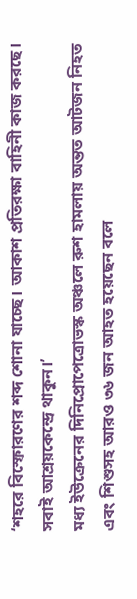‘শহরে বিস্ফোরণের শব্দ শোনা যাচ্ছে। আকাশ প্রতিরক্ষা বাহিনী কাজ করছে। সবাই আশ্রয়কেন্দ্রে থাকুন।’
মধ্য ইউক্রেনের দিনিপ্রোপেত্রোভস্ক অঞ্চলে রুশ হামলায় অন্তত আটজন নিহত এবং শিশুসহ আরও ৩৬ জন আহত হয়েছেন বলে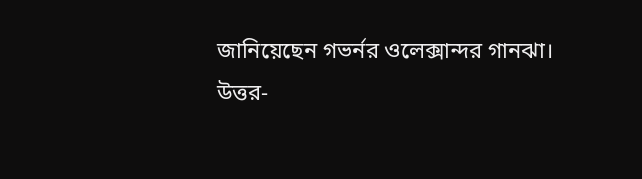জানিয়েছেন গভর্নর ওলেক্সান্দর গানঝা।
উত্তর-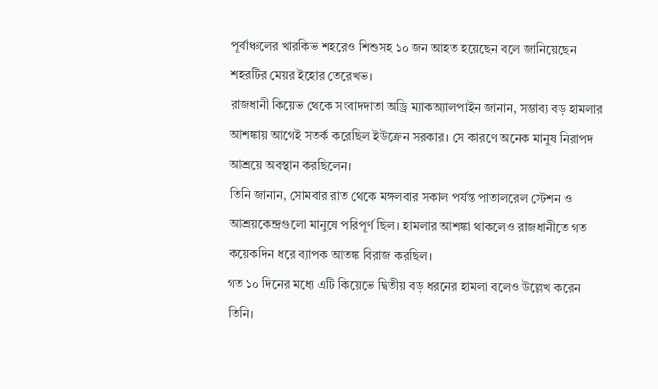পূর্বাঞ্চলের খারকিভ শহরেও শিশুসহ ১০ জন আহত হয়েছেন বলে জানিয়েছেন শহরটির মেয়র ইহোর তেরেখভ।
রাজধানী কিয়েভ থেকে সংবাদদাতা অড্রি ম্যাকঅ্যালপাইন জানান, সম্ভাব্য বড় হামলার আশঙ্কায় আগেই সতর্ক করেছিল ইউক্রেন সরকার। সে কারণে অনেক মানুষ নিরাপদ আশ্রয়ে অবস্থান করছিলেন।
তিনি জানান, সোমবার রাত থেকে মঙ্গলবার সকাল পর্যন্ত পাতালরেল স্টেশন ও আশ্রয়কেন্দ্রগুলো মানুষে পরিপূর্ণ ছিল। হামলার আশঙ্কা থাকলেও রাজধানীতে গত কয়েকদিন ধরে ব্যাপক আতঙ্ক বিরাজ করছিল।
গত ১০ দিনের মধ্যে এটি কিয়েভে দ্বিতীয় বড় ধরনের হামলা বলেও উল্লেখ করেন তিনি।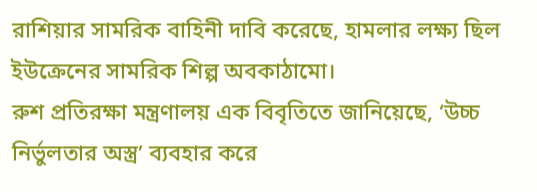রাশিয়ার সামরিক বাহিনী দাবি করেছে, হামলার লক্ষ্য ছিল ইউক্রেনের সামরিক শিল্প অবকাঠামো।
রুশ প্রতিরক্ষা মন্ত্রণালয় এক বিবৃতিতে জানিয়েছে, ‘উচ্চ নির্ভুলতার অস্ত্র’ ব্যবহার করে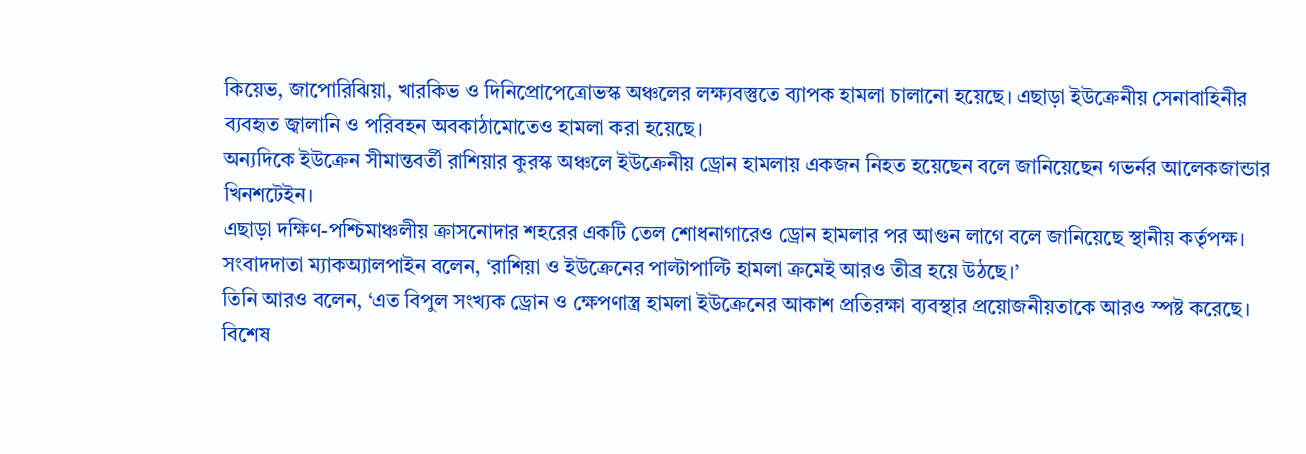কিয়েভ, জাপোরিঝিয়া, খারকিভ ও দিনিপ্রোপেত্রোভস্ক অঞ্চলের লক্ষ্যবস্তুতে ব্যাপক হামলা চালানো হয়েছে। এছাড়া ইউক্রেনীয় সেনাবাহিনীর ব্যবহৃত জ্বালানি ও পরিবহন অবকাঠামোতেও হামলা করা হয়েছে।
অন্যদিকে ইউক্রেন সীমান্তবর্তী রাশিয়ার কুরস্ক অঞ্চলে ইউক্রেনীয় ড্রোন হামলায় একজন নিহত হয়েছেন বলে জানিয়েছেন গভর্নর আলেকজান্ডার খিনশটেইন।
এছাড়া দক্ষিণ-পশ্চিমাঞ্চলীয় ক্রাসনোদার শহরের একটি তেল শোধনাগারেও ড্রোন হামলার পর আগুন লাগে বলে জানিয়েছে স্থানীয় কর্তৃপক্ষ।
সংবাদদাতা ম্যাকঅ্যালপাইন বলেন, ‘রাশিয়া ও ইউক্রেনের পাল্টাপাল্টি হামলা ক্রমেই আরও তীব্র হয়ে উঠছে।’
তিনি আরও বলেন, ‘এত বিপুল সংখ্যক ড্রোন ও ক্ষেপণাস্ত্র হামলা ইউক্রেনের আকাশ প্রতিরক্ষা ব্যবস্থার প্রয়োজনীয়তাকে আরও স্পষ্ট করেছে। বিশেষ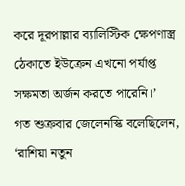করে দূরপাল্লার ব্যালিস্টিক ক্ষেপণাস্ত্র ঠেকাতে ইউক্রেন এখনো পর্যাপ্ত সক্ষমতা অর্জন করতে পারেনি।’
গত শুক্রবার জেলেনস্কি বলেছিলেন, ‘রাশিয়া নতুন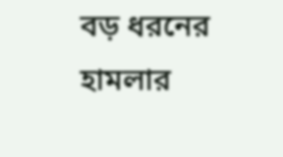বড় ধরনের হামলার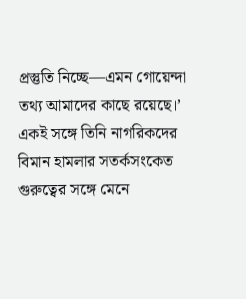প্রস্তুতি নিচ্ছে—এমন গোয়েন্দা তথ্য আমাদের কাছে রয়েছে।’
একই সঙ্গে তিনি নাগরিকদের বিমান হামলার সতর্কসংকেত গুরুত্বের সঙ্গে মেনে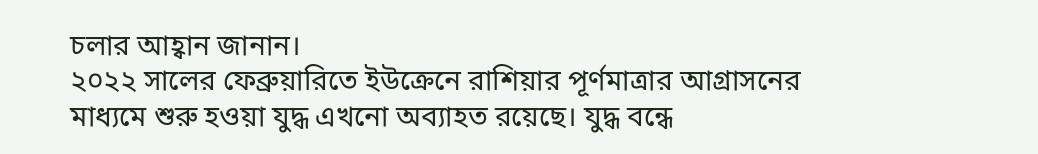চলার আহ্বান জানান।
২০২২ সালের ফেব্রুয়ারিতে ইউক্রেনে রাশিয়ার পূর্ণমাত্রার আগ্রাসনের মাধ্যমে শুরু হওয়া যুদ্ধ এখনো অব্যাহত রয়েছে। যুদ্ধ বন্ধে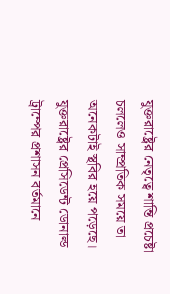যুক্তরাষ্ট্রের নেতৃত্বে শান্তি প্রচেষ্টা চললেও সাম্প্রতিক সময়ে তা অনেকটাই স্থবির হয়ে পড়েছে। যুক্তরাষ্ট্রের প্রেসিডেন্ট ডোনাল্ড ট্রাম্পের প্রশাসন বর্তমানে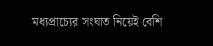মধ্যপ্রাচ্যের সংঘাত নিয়েই বেশি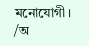মনোযোগী।
/অ